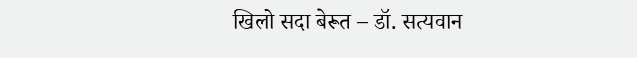खिलो सदा बेरूत – डॉ. सत्यवान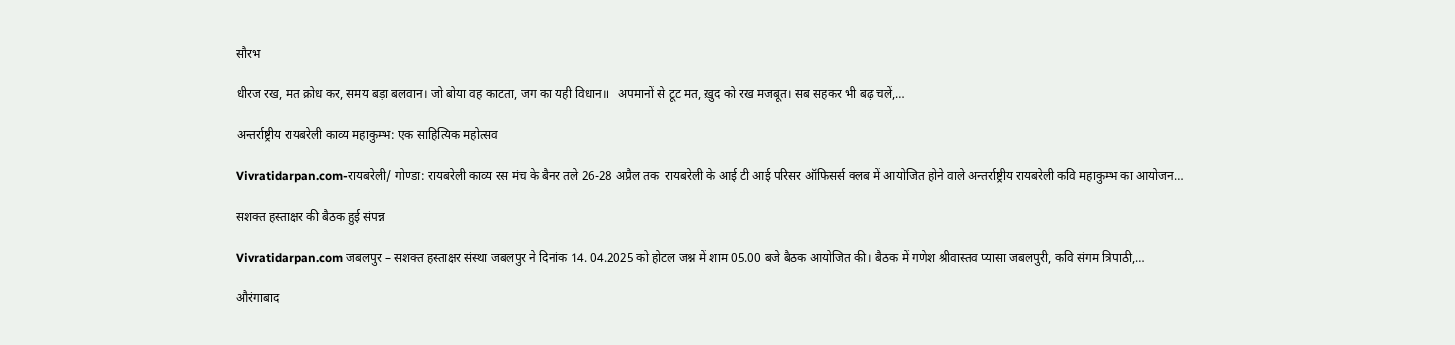सौरभ

धीरज रख, मत क्रोध कर, समय बड़ा बलवान। जो बोया वह काटता, जग का यही विधान॥   अपमानों से टूट मत, ख़ुद को रख मजबूत। सब सहकर भी बढ़ चलें,…

अन्तर्राष्ट्रीय रायबरेली काव्य महाकुम्भ: एक साहित्यिक महोत्सव

Vivratidarpan.com-रायबरेली/ गोण्डा: रायबरेली काव्य रस मंच के बैनर तले 26-28 अप्रैल तक  रायबरेली के आई टी आई परिसर ऑफिसर्स क्लब में आयोजित होने वाले अन्तर्राष्ट्रीय रायबरेली कवि महाकुम्भ का आयोजन…

सशक्त हस्ताक्षर की बैठक हुई संपन्न

Vivratidarpan.com जबलपुर – सशक्त हस्ताक्षर संस्था जबलपुर ने दिनांक 14. 04.2025 को होटल जश्न में शाम 05.00 बजे बैठक आयोजित की। बैठक में गणेश श्रीवास्तव प्यासा जबलपुरी, कवि संगम त्रिपाठी,…

औरंगाबाद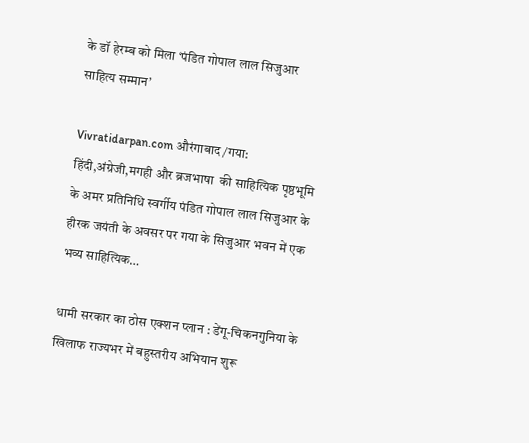के डॉ हेरम्ब को मिला ‘पंडित गोपाल लाल सिजुआर साहित्य सम्मान’

Vivratidarpan.com औरंगाबाद/गया: हिंदी,अंग्रेजी,मगही और ब्रजभाषा  की साहित्यिक पृष्ठभूमि के अमर प्रतिनिधि स्वर्गीय पंडित गोपाल लाल सिजुआर के हीरक जयंती के अवसर पर गया के सिजुआर भवन में एक भव्य साहित्यिक…

धामी सरकार का ठोस एक्शन प्लान : डेंगू-चिकनगुनिया के खिलाफ राज्यभर में बहुस्तरीय अभियान शुरू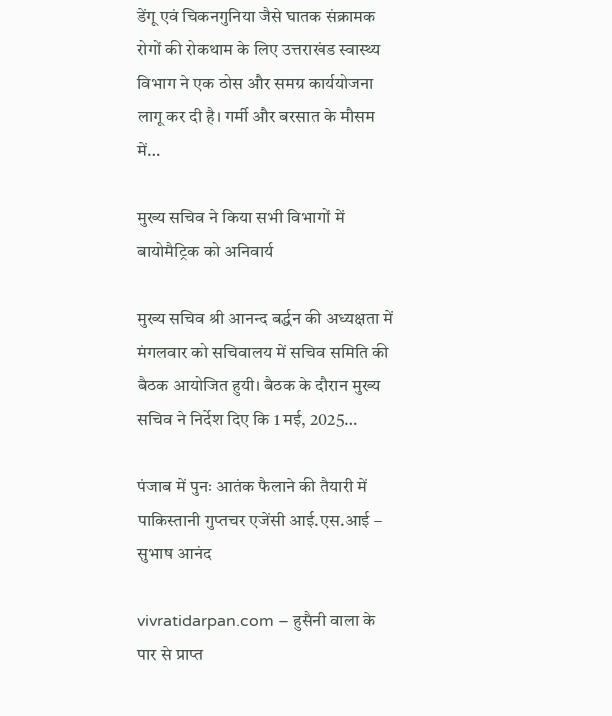डेंगू एवं चिकनगुनिया जैसे घातक संक्रामक रोगों की रोकथाम के लिए उत्तराखंड स्वास्थ्य विभाग ने एक ठोस और समग्र कार्ययोजना लागू कर दी है। गर्मी और बरसात के मौसम में…

मुख्य सचिव ने किया सभी विभागों में बायोमैट्रिक को अनिवार्य

मुख्य सचिव श्री आनन्द बर्द्धन की अध्यक्षता में मंगलवार को सचिवालय में सचिव समिति की बैठक आयोजित हुयी। बैठक के दौरान मुख्य सचिव ने निर्देश दिए कि 1 मई, 2025…

पंजाब में पुनः आतंक फैलाने की तैयारी में पाकिस्तानी गुप्तचर एजेंसी आई.एस.आई – सुभाष आनंद

vivratidarpan.com – हुसैनी वाला के पार से प्राप्त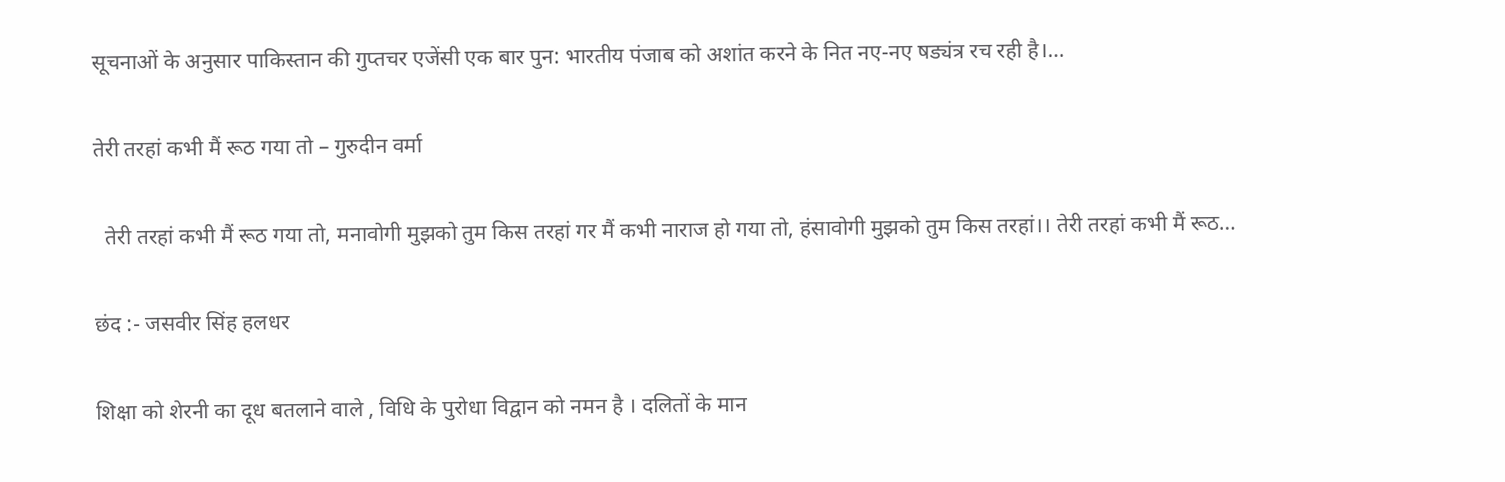सूचनाओं के अनुसार पाकिस्तान की गुप्तचर एजेंसी एक बार पुन: भारतीय पंजाब को अशांत करने के नित नए-नए षड्यंत्र रच रही है।…

तेरी तरहां कभी मैं रूठ गया तो – गुरुदीन वर्मा

  तेरी तरहां कभी मैं रूठ गया तो, मनावोगी मुझको तुम किस तरहां गर मैं कभी नाराज हो गया तो, हंसावोगी मुझको तुम किस तरहां।। तेरी तरहां कभी मैं रूठ…

छंद :- जसवीर सिंह हलधर

शिक्षा को शेरनी का दूध बतलाने वाले , विधि के पुरोधा विद्वान को नमन है । दलितों के मान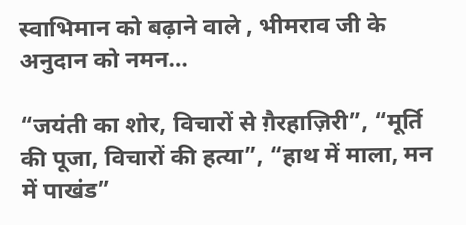स्वाभिमान को बढ़ाने वाले , भीमराव जी के अनुदान को नमन…

“जयंती का शोर, विचारों से ग़ैरहाज़िरी”, “मूर्ति की पूजा, विचारों की हत्या”, “हाथ में माला, मन में पाखंड”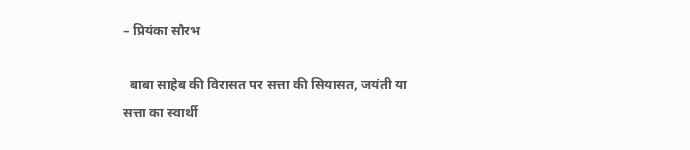– प्रियंका सौरभ

  बाबा साहेब की विरासत पर सत्ता की सियासत, जयंती या सत्ता का स्वार्थी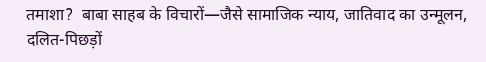तमाशा?  बाबा साहब के विचारों—जैसे सामाजिक न्याय, जातिवाद का उन्मूलन, दलित-पिछड़ों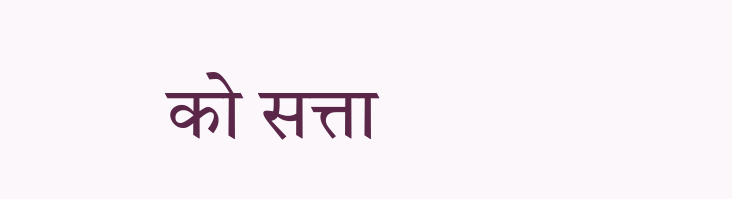को सत्ता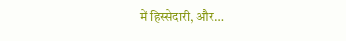में हिस्सेदारी, और…